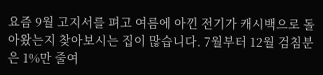요즘 9월 고지서를 펴고 여름에 아낀 전기가 캐시백으로 돌아왔는지 찾아보시는 집이 많습니다. 7월부터 12월 검침분은 1%만 줄여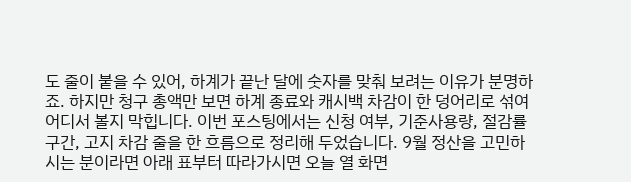도 줄이 붙을 수 있어, 하계가 끝난 달에 숫자를 맞춰 보려는 이유가 분명하죠. 하지만 청구 총액만 보면 하계 종료와 캐시백 차감이 한 덩어리로 섞여 어디서 볼지 막힙니다. 이번 포스팅에서는 신청 여부, 기준사용량, 절감률 구간, 고지 차감 줄을 한 흐름으로 정리해 두었습니다. 9월 정산을 고민하시는 분이라면 아래 표부터 따라가시면 오늘 열 화면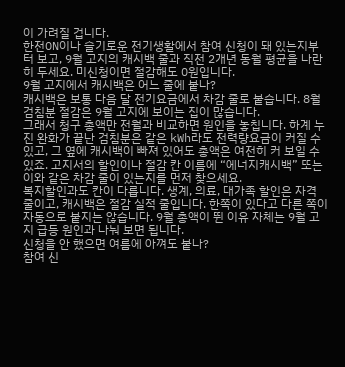이 가려질 겁니다.
한전ON이나 슬기로운 전기생활에서 참여 신청이 돼 있는지부터 보고, 9월 고지의 캐시백 줄과 직전 2개년 동월 평균을 나란히 두세요. 미신청이면 절감해도 0원입니다.
9월 고지에서 캐시백은 어느 줄에 붙나?
캐시백은 보통 다음 달 전기요금에서 차감 줄로 붙습니다. 8월 검침분 절감은 9월 고지에 보이는 집이 많습니다.
그래서 청구 총액만 전월과 비교하면 원인을 놓칩니다. 하계 누진 완화가 끝난 검침분은 같은 kWh라도 전력량요금이 커질 수 있고, 그 옆에 캐시백이 빠져 있어도 총액은 여전히 커 보일 수 있죠. 고지서의 할인이나 절감 칸 이름에 “에너지캐시백” 또는 이와 같은 차감 줄이 있는지를 먼저 찾으세요.
복지할인과도 칸이 다릅니다. 생계, 의료, 대가족 할인은 자격 줄이고, 캐시백은 절감 실적 줄입니다. 한쪽이 있다고 다른 쪽이 자동으로 붙지는 않습니다. 9월 총액이 뛴 이유 자체는 9월 고지 급등 원인과 나눠 보면 됩니다.
신청을 안 했으면 여름에 아껴도 붙나?
참여 신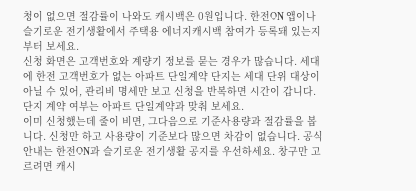청이 없으면 절감률이 나와도 캐시백은 0원입니다. 한전ON 앱이나 슬기로운 전기생활에서 주택용 에너지캐시백 참여가 등록돼 있는지부터 보세요.
신청 화면은 고객번호와 계량기 정보를 묻는 경우가 많습니다. 세대에 한전 고객번호가 없는 아파트 단일계약 단지는 세대 단위 대상이 아닐 수 있어, 관리비 명세만 보고 신청을 반복하면 시간이 갑니다. 단지 계약 여부는 아파트 단일계약과 맞춰 보세요.
이미 신청했는데 줄이 비면, 그다음으로 기준사용량과 절감률을 봅니다. 신청만 하고 사용량이 기준보다 많으면 차감이 없습니다. 공식 안내는 한전ON과 슬기로운 전기생활 공지를 우선하세요. 창구만 고르려면 캐시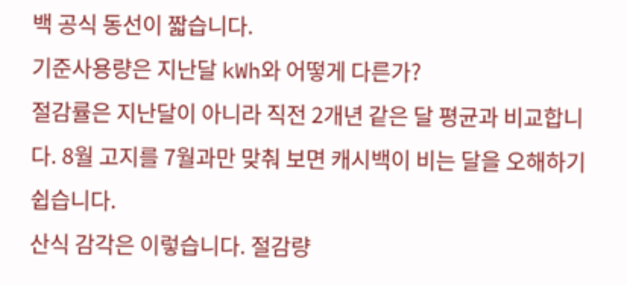백 공식 동선이 짧습니다.
기준사용량은 지난달 kWh와 어떻게 다른가?
절감률은 지난달이 아니라 직전 2개년 같은 달 평균과 비교합니다. 8월 고지를 7월과만 맞춰 보면 캐시백이 비는 달을 오해하기 쉽습니다.
산식 감각은 이렇습니다. 절감량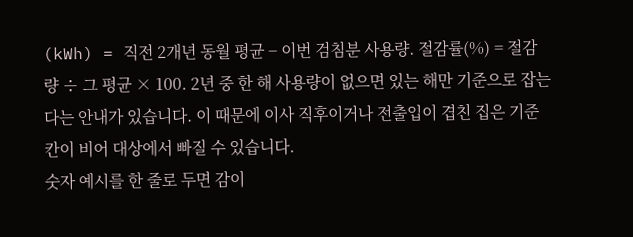(kWh) = 직전 2개년 동월 평균 − 이번 검침분 사용량. 절감률(%) = 절감량 ÷ 그 평균 × 100. 2년 중 한 해 사용량이 없으면 있는 해만 기준으로 잡는다는 안내가 있습니다. 이 때문에 이사 직후이거나 전출입이 겹친 집은 기준 칸이 비어 대상에서 빠질 수 있습니다.
숫자 예시를 한 줄로 두면 감이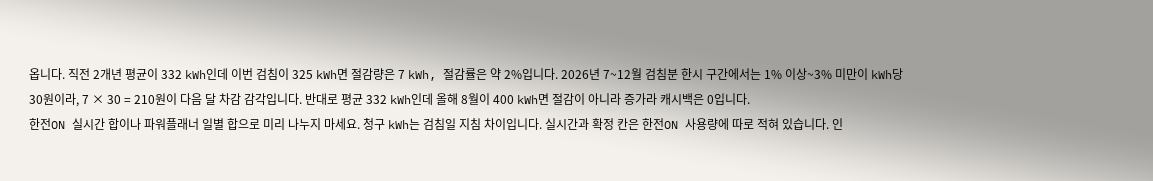옵니다. 직전 2개년 평균이 332 kWh인데 이번 검침이 325 kWh면 절감량은 7 kWh, 절감률은 약 2%입니다. 2026년 7~12월 검침분 한시 구간에서는 1% 이상~3% 미만이 kWh당 30원이라, 7 × 30 = 210원이 다음 달 차감 감각입니다. 반대로 평균 332 kWh인데 올해 8월이 400 kWh면 절감이 아니라 증가라 캐시백은 0입니다.
한전ON 실시간 합이나 파워플래너 일별 합으로 미리 나누지 마세요. 청구 kWh는 검침일 지침 차이입니다. 실시간과 확정 칸은 한전ON 사용량에 따로 적혀 있습니다. 인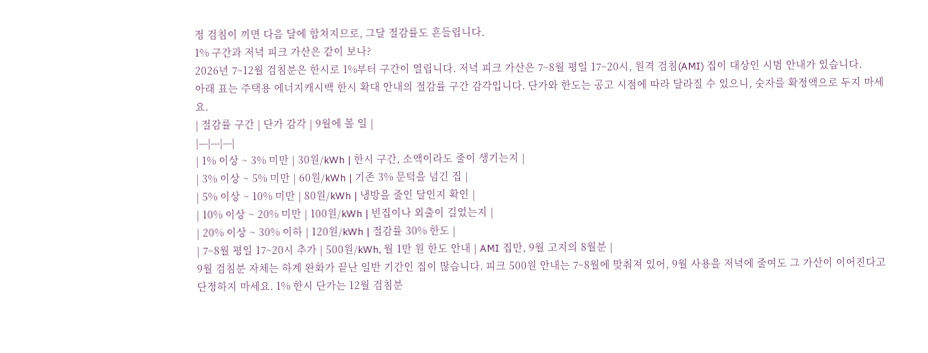정 검침이 끼면 다음 달에 합쳐지므로, 그달 절감률도 흔들립니다.
1% 구간과 저녁 피크 가산은 같이 보나?
2026년 7~12월 검침분은 한시로 1%부터 구간이 열립니다. 저녁 피크 가산은 7~8월 평일 17~20시, 원격 검침(AMI) 집이 대상인 시범 안내가 있습니다.
아래 표는 주택용 에너지캐시백 한시 확대 안내의 절감률 구간 감각입니다. 단가와 한도는 공고 시점에 따라 달라질 수 있으니, 숫자를 확정액으로 두지 마세요.
| 절감률 구간 | 단가 감각 | 9월에 볼 일 |
|---|---|---|
| 1% 이상 ~ 3% 미만 | 30원/kWh | 한시 구간, 소액이라도 줄이 생기는지 |
| 3% 이상 ~ 5% 미만 | 60원/kWh | 기존 3% 문턱을 넘긴 집 |
| 5% 이상 ~ 10% 미만 | 80원/kWh | 냉방을 줄인 달인지 확인 |
| 10% 이상 ~ 20% 미만 | 100원/kWh | 빈집이나 외출이 길었는지 |
| 20% 이상 ~ 30% 이하 | 120원/kWh | 절감률 30% 한도 |
| 7~8월 평일 17~20시 추가 | 500원/kWh, 월 1만 원 한도 안내 | AMI 집만, 9월 고지의 8월분 |
9월 검침분 자체는 하계 완화가 끝난 일반 기간인 집이 많습니다. 피크 500원 안내는 7~8월에 맞춰져 있어, 9월 사용을 저녁에 줄여도 그 가산이 이어진다고 단정하지 마세요. 1% 한시 단가는 12월 검침분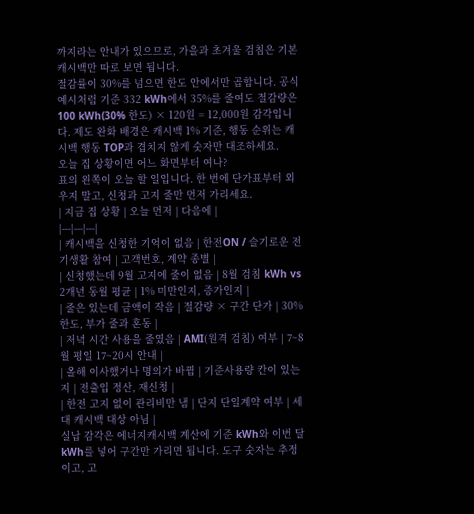까지라는 안내가 있으므로, 가을과 초겨울 검침은 기본 캐시백만 따로 보면 됩니다.
절감률이 30%를 넘으면 한도 안에서만 곱합니다. 공식 예시처럼 기준 332 kWh에서 35%를 줄여도 절감량은 100 kWh(30% 한도) × 120원 = 12,000원 감각입니다. 제도 완화 배경은 캐시백 1% 기준, 행동 순위는 캐시백 행동 TOP과 겹치지 않게 숫자만 대조하세요.
오늘 집 상황이면 어느 화면부터 여나?
표의 왼쪽이 오늘 할 일입니다. 한 번에 단가표부터 외우지 말고, 신청과 고지 줄만 먼저 가리세요.
| 지금 집 상황 | 오늘 먼저 | 다음에 |
|---|---|---|
| 캐시백을 신청한 기억이 없음 | 한전ON / 슬기로운 전기생활 참여 | 고객번호, 계약 종별 |
| 신청했는데 9월 고지에 줄이 없음 | 8월 검침 kWh vs 2개년 동월 평균 | 1% 미만인지, 증가인지 |
| 줄은 있는데 금액이 작음 | 절감량 × 구간 단가 | 30% 한도, 부가 줄과 혼동 |
| 저녁 시간 사용을 줄였음 | AMI(원격 검침) 여부 | 7~8월 평일 17~20시 안내 |
| 올해 이사했거나 명의가 바뀜 | 기준사용량 칸이 있는지 | 전출입 정산, 재신청 |
| 한전 고지 없이 관리비만 냄 | 단지 단일계약 여부 | 세대 캐시백 대상 아님 |
실납 감각은 에너지캐시백 계산에 기준 kWh와 이번 달 kWh를 넣어 구간만 가리면 됩니다. 도구 숫자는 추정이고, 고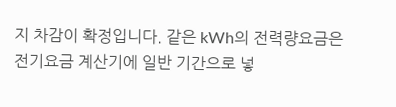지 차감이 확정입니다. 같은 kWh의 전력량요금은 전기요금 계산기에 일반 기간으로 넣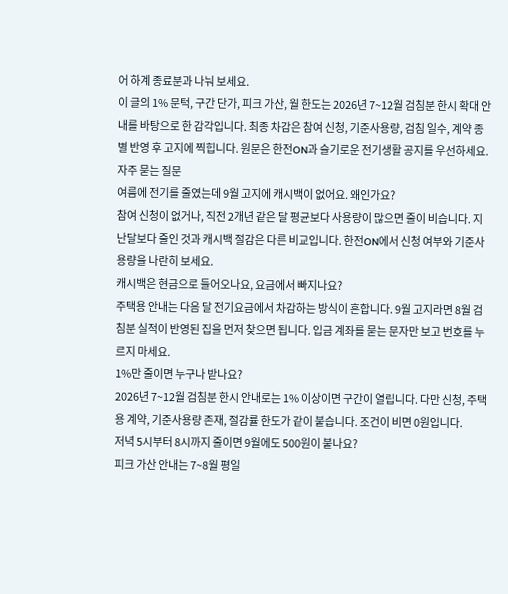어 하계 종료분과 나눠 보세요.
이 글의 1% 문턱, 구간 단가, 피크 가산, 월 한도는 2026년 7~12월 검침분 한시 확대 안내를 바탕으로 한 감각입니다. 최종 차감은 참여 신청, 기준사용량, 검침 일수, 계약 종별 반영 후 고지에 찍힙니다. 원문은 한전ON과 슬기로운 전기생활 공지를 우선하세요.
자주 묻는 질문
여름에 전기를 줄였는데 9월 고지에 캐시백이 없어요. 왜인가요?
참여 신청이 없거나, 직전 2개년 같은 달 평균보다 사용량이 많으면 줄이 비습니다. 지난달보다 줄인 것과 캐시백 절감은 다른 비교입니다. 한전ON에서 신청 여부와 기준사용량을 나란히 보세요.
캐시백은 현금으로 들어오나요, 요금에서 빠지나요?
주택용 안내는 다음 달 전기요금에서 차감하는 방식이 흔합니다. 9월 고지라면 8월 검침분 실적이 반영된 집을 먼저 찾으면 됩니다. 입금 계좌를 묻는 문자만 보고 번호를 누르지 마세요.
1%만 줄이면 누구나 받나요?
2026년 7~12월 검침분 한시 안내로는 1% 이상이면 구간이 열립니다. 다만 신청, 주택용 계약, 기준사용량 존재, 절감률 한도가 같이 붙습니다. 조건이 비면 0원입니다.
저녁 5시부터 8시까지 줄이면 9월에도 500원이 붙나요?
피크 가산 안내는 7~8월 평일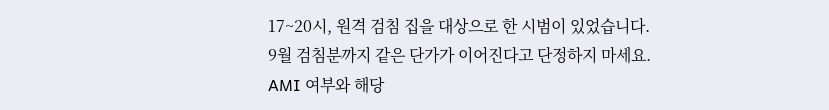17~20시, 원격 검침 집을 대상으로 한 시범이 있었습니다. 9월 검침분까지 같은 단가가 이어진다고 단정하지 마세요. AMI 여부와 해당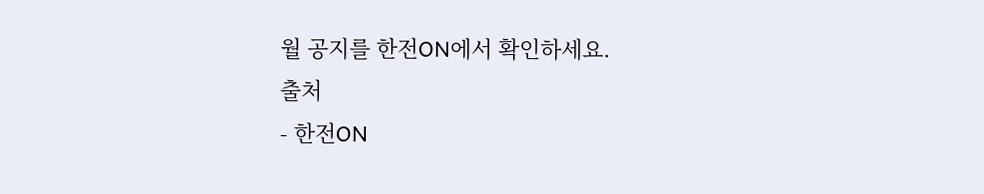월 공지를 한전ON에서 확인하세요.
출처
- 한전ON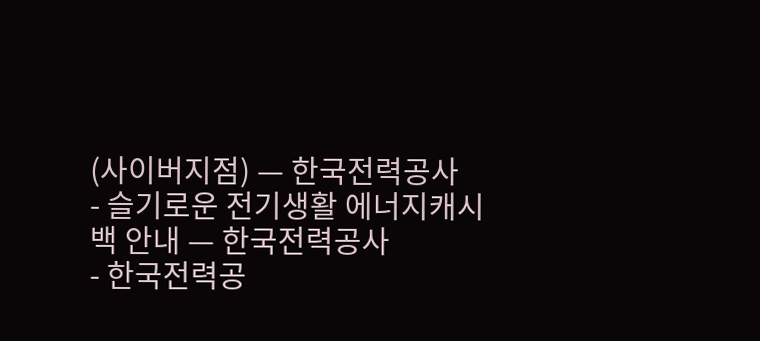(사이버지점) — 한국전력공사
- 슬기로운 전기생활 에너지캐시백 안내 — 한국전력공사
- 한국전력공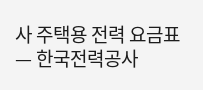사 주택용 전력 요금표 — 한국전력공사